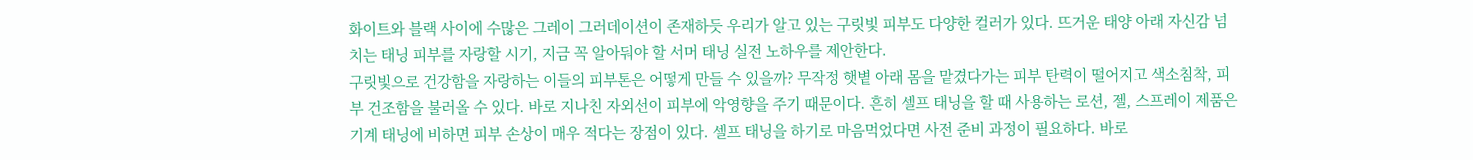화이트와 블랙 사이에 수많은 그레이 그러데이션이 존재하듯 우리가 알고 있는 구릿빛 피부도 다양한 컬러가 있다. 뜨거운 태양 아래 자신감 넘치는 태닝 피부를 자랑할 시기, 지금 꼭 알아둬야 할 서머 태닝 실전 노하우를 제안한다.
구릿빛으로 건강함을 자랑하는 이들의 피부톤은 어떻게 만들 수 있을까? 무작정 햇볕 아래 몸을 맡겼다가는 피부 탄력이 떨어지고 색소침착, 피부 건조함을 불러올 수 있다. 바로 지나친 자외선이 피부에 악영향을 주기 때문이다. 흔히 셀프 태닝을 할 때 사용하는 로션, 젤, 스프레이 제품은 기계 태닝에 비하면 피부 손상이 매우 적다는 장점이 있다. 셀프 태닝을 하기로 마음먹었다면 사전 준비 과정이 필요하다. 바로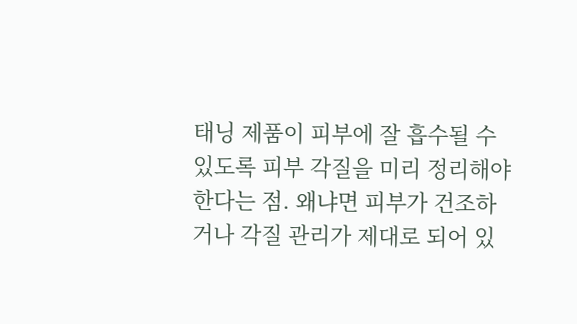태닝 제품이 피부에 잘 흡수될 수 있도록 피부 각질을 미리 정리해야 한다는 점. 왜냐면 피부가 건조하거나 각질 관리가 제대로 되어 있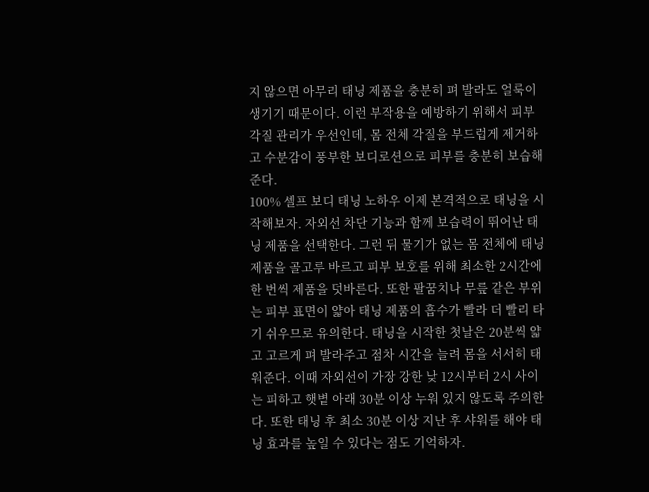지 않으면 아무리 태닝 제품을 충분히 펴 발라도 얼룩이 생기기 때문이다. 이런 부작용을 예방하기 위해서 피부 각질 관리가 우선인데, 몸 전체 각질을 부드럽게 제거하고 수분감이 풍부한 보디로션으로 피부를 충분히 보습해준다.
100% 셀프 보디 태닝 노하우 이제 본격적으로 태닝을 시작해보자. 자외선 차단 기능과 함께 보습력이 뛰어난 태닝 제품을 선택한다. 그런 뒤 물기가 없는 몸 전체에 태닝 제품을 골고루 바르고 피부 보호를 위해 최소한 2시간에 한 번씩 제품을 덧바른다. 또한 팔꿈치나 무릎 같은 부위는 피부 표면이 얇아 태닝 제품의 흡수가 빨라 더 빨리 타기 쉬우므로 유의한다. 태닝을 시작한 첫날은 20분씩 얇고 고르게 펴 발라주고 점차 시간을 늘려 몸을 서서히 태워준다. 이때 자외선이 가장 강한 낮 12시부터 2시 사이는 피하고 햇볕 아래 30분 이상 누워 있지 않도록 주의한다. 또한 태닝 후 최소 30분 이상 지난 후 샤워를 해야 태닝 효과를 높일 수 있다는 점도 기억하자.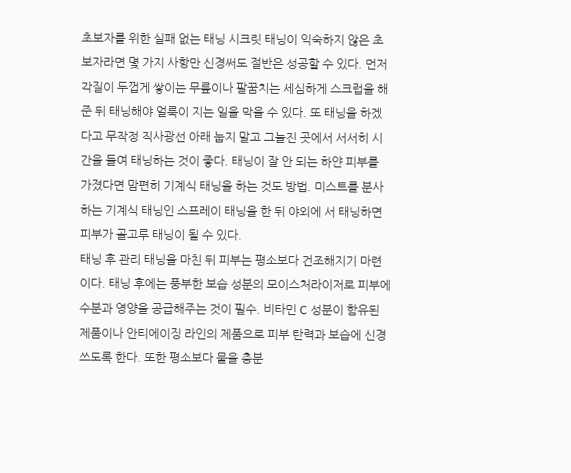초보자를 위한 실패 없는 태닝 시크릿 태닝이 익숙하지 않은 초보자라면 몇 가지 사항만 신경써도 절반은 성공할 수 있다. 먼저 각질이 두껍게 쌓이는 무릎이나 팔꿈치는 세심하게 스크럽을 해준 뒤 태닝해야 얼룩이 지는 일을 막을 수 있다. 또 태닝을 하겠다고 무작정 직사광선 아래 눕지 말고 그늘진 곳에서 서서히 시간을 들여 태닝하는 것이 좋다. 태닝이 잘 안 되는 하얀 피부를 가졌다면 맘편히 기계식 태닝을 하는 것도 방법. 미스트를 분사하는 기계식 태닝인 스프레이 태닝을 한 뒤 야외에 서 태닝하면 피부가 골고루 태닝이 될 수 있다.
태닝 후 관리 태닝을 마친 뒤 피부는 평소보다 건조해지기 마련이다. 태닝 후에는 풍부한 보습 성분의 모이스처라이저로 피부에 수분과 영양을 공급해주는 것이 필수. 비타민 C 성분이 함유된 제품이나 안티에이징 라인의 제품으로 피부 탄력과 보습에 신경 쓰도록 한다. 또한 평소보다 물을 충분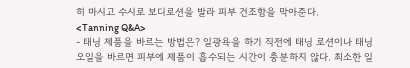히 마시고 수시로 보디로션을 발라 피부 건조함을 막아준다.
<Tanning Q&A>
- 태닝 제품을 바르는 방법은? 일광욕을 하기 직전에 태닝 로션이나 태닝 오일을 바르면 피부에 제품이 흡수되는 시간이 충분하지 않다. 최소한 일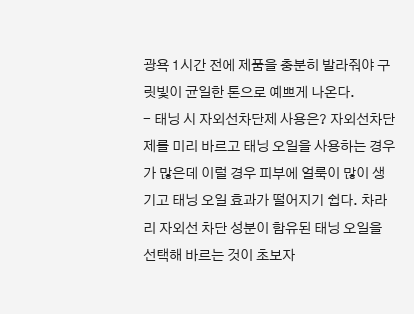광욕 1시간 전에 제품을 충분히 발라줘야 구릿빛이 균일한 톤으로 예쁘게 나온다.
- 태닝 시 자외선차단제 사용은? 자외선차단제를 미리 바르고 태닝 오일을 사용하는 경우가 많은데 이럴 경우 피부에 얼룩이 많이 생기고 태닝 오일 효과가 떨어지기 쉽다. 차라리 자외선 차단 성분이 함유된 태닝 오일을 선택해 바르는 것이 초보자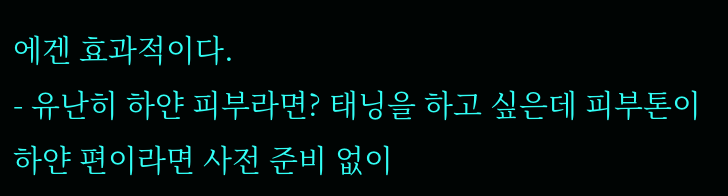에겐 효과적이다.
- 유난히 하얀 피부라면? 태닝을 하고 싶은데 피부톤이 하얀 편이라면 사전 준비 없이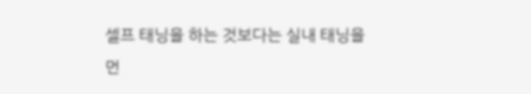셀프 태닝을 하는 것보다는 실내 태닝을 먼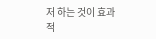저 하는 것이 효과적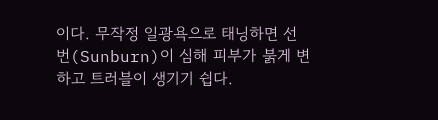이다. 무작정 일광욕으로 태닝하면 선번(Sunburn)이 심해 피부가 붉게 변하고 트러블이 생기기 쉽다.